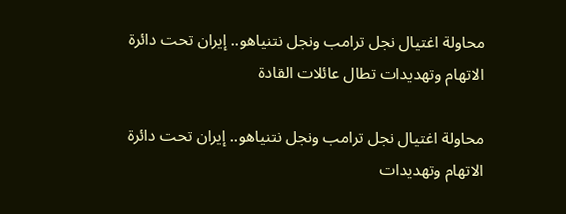محاولة اغتيال نجل ترامب ونجل نتنياهو.. إيران تحت دائرة الاتهام وتهديدات تطال عائلات القادة

محاولة اغتيال نجل ترامب ونجل نتنياهو.. إيران تحت دائرة الاتهام وتهديدات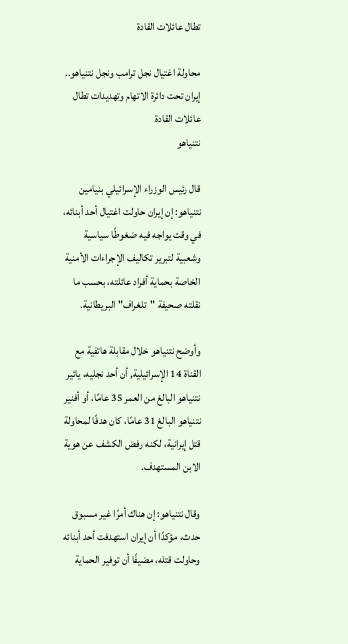تطال عائلات القادة

محاولة اغتيال نجل ترامب ونجل نتنياهو.. إيران تحت دائرة الاتهام وتهديدات تطال عائلات القادة
نتنياهو

قال رئيس الوزراء الإسرائيلي بنيامين نتنياهو: إن إيران حاولت اغتيال أحد أبنائه، في وقت يواجه فيه ضغوطًا سياسية وشعبية لتبرير تكاليف الإجراءات الأمنية الخاصة بحماية أفراد عائلته، بحسب ما نقلته صحيفة "تلغراف" البريطانية.

وأوضح نتنياهو خلال مقابلة هاتفية مع القناة 14 الإسرائيلية, أن أحد نجليه، يائير نتنياهو البالغ من العمر 35 عامًا، أو أفنير نتنياهو البالغ 31 عامًا، كان هدفًا لمحاولة قتل إيرانية، لكنه رفض الكشف عن هوية الابن المستهدف.

وقال نتنياهو: إن هناك أمرًا غير مسبوق حدث، مؤكدًا أن إيران استهدفت أحد أبنائه وحاولت قتله، مضيفًا أن توفير الحماية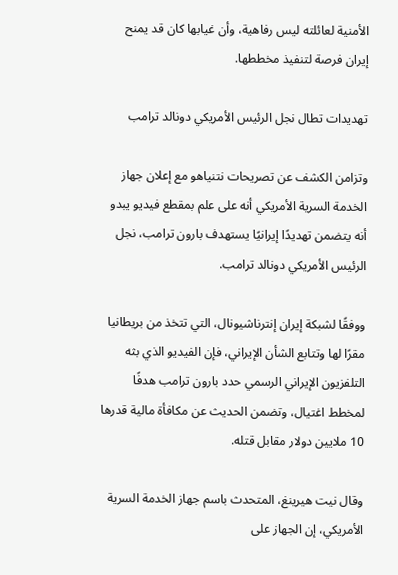الأمنية لعائلته ليس رفاهية، وأن غيابها كان قد يمنح إيران فرصة لتنفيذ مخططها.

تهديدات تطال نجل الرئيس الأمريكي دونالد ترامب

وتزامن الكشف عن تصريحات نتنياهو مع إعلان جهاز الخدمة السرية الأمريكي أنه على علم بمقطع فيديو يبدو أنه يتضمن تهديدًا إيرانيًا يستهدف بارون ترامب، نجل الرئيس الأمريكي دونالد ترامب.

ووفقًا لشبكة إيران إنترناشيونال، التي تتخذ من بريطانيا مقرًا لها وتتابع الشأن الإيراني، فإن الفيديو الذي بثه التلفزيون الإيراني الرسمي حدد بارون ترامب هدفًا لمخطط اغتيال، وتضمن الحديث عن مكافأة مالية قدرها 10 ملايين دولار مقابل قتله.

وقال نيت هيرينغ، المتحدث باسم جهاز الخدمة السرية الأمريكي، إن الجهاز على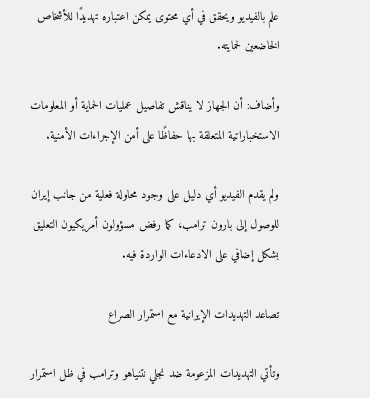علم بالفيديو ويحقق في أي محتوى يمكن اعتباره تهديدًا للأشخاص الخاضعين لحمايته.

وأضاف: أن الجهاز لا يناقش تفاصيل عمليات الحماية أو المعلومات الاستخباراتية المتعلقة بها حفاظًا على أمن الإجراءات الأمنية.

ولم يقدم الفيديو أي دليل على وجود محاولة فعلية من جانب إيران للوصول إلى بارون ترامب، كما رفض مسؤولون أمريكيون التعليق بشكل إضافي على الادعاءات الواردة فيه.

تصاعد التهديدات الإيرانية مع استمرار الصراع

وتأتي التهديدات المزعومة ضد نجلي نتنياهو وترامب في ظل استمرار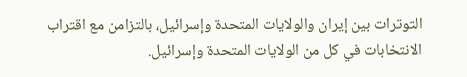التوترات بين إيران والولايات المتحدة وإسرائيل، بالتزامن مع اقتراب الانتخابات في كل من الولايات المتحدة وإسرائيل.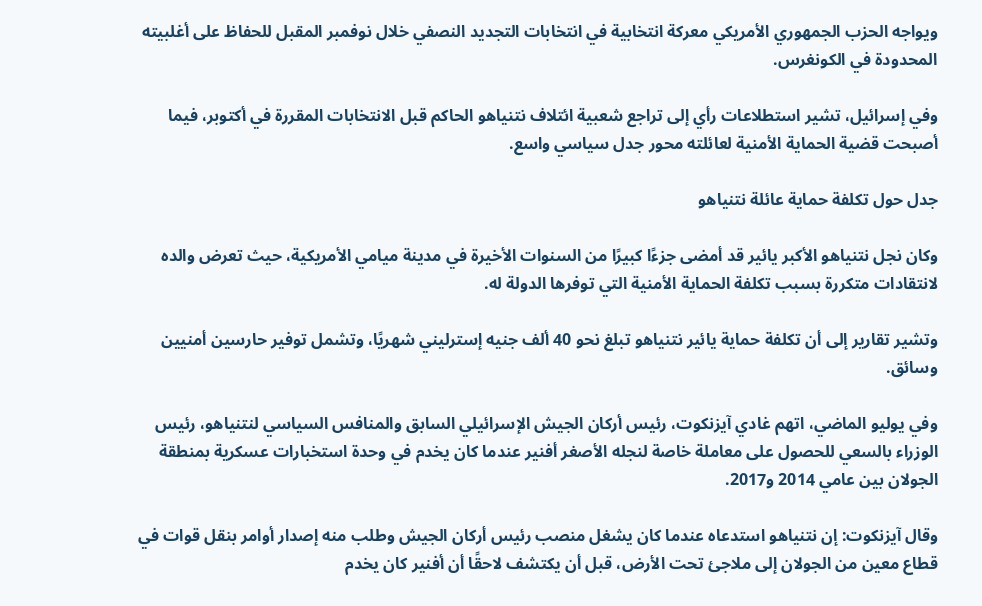ويواجه الحزب الجمهوري الأمريكي معركة انتخابية في انتخابات التجديد النصفي خلال نوفمبر المقبل للحفاظ على أغلبيته المحدودة في الكونغرس.

وفي إسرائيل، تشير استطلاعات رأي إلى تراجع شعبية ائتلاف نتنياهو الحاكم قبل الانتخابات المقررة في أكتوبر، فيما أصبحت قضية الحماية الأمنية لعائلته محور جدل سياسي واسع.

جدل حول تكلفة حماية عائلة نتنياهو

وكان نجل نتنياهو الأكبر يائير قد أمضى جزءًا كبيرًا من السنوات الأخيرة في مدينة ميامي الأمريكية، حيث تعرض والده لانتقادات متكررة بسبب تكلفة الحماية الأمنية التي توفرها الدولة له.

وتشير تقارير إلى أن تكلفة حماية يائير نتنياهو تبلغ نحو 40 ألف جنيه إسترليني شهريًا، وتشمل توفير حارسين أمنيين وسائق.

وفي يوليو الماضي، اتهم غادي آيزنكوت، رئيس أركان الجيش الإسرائيلي السابق والمنافس السياسي لنتنياهو، رئيس الوزراء بالسعي للحصول على معاملة خاصة لنجله الأصغر أفنير عندما كان يخدم في وحدة استخبارات عسكرية بمنطقة الجولان بين عامي 2014 و2017.

وقال آيزنكوت: إن نتنياهو استدعاه عندما كان يشغل منصب رئيس أركان الجيش وطلب منه إصدار أوامر بنقل قوات في قطاع معين من الجولان إلى ملاجئ تحت الأرض، قبل أن يكتشف لاحقًا أن أفنير كان يخدم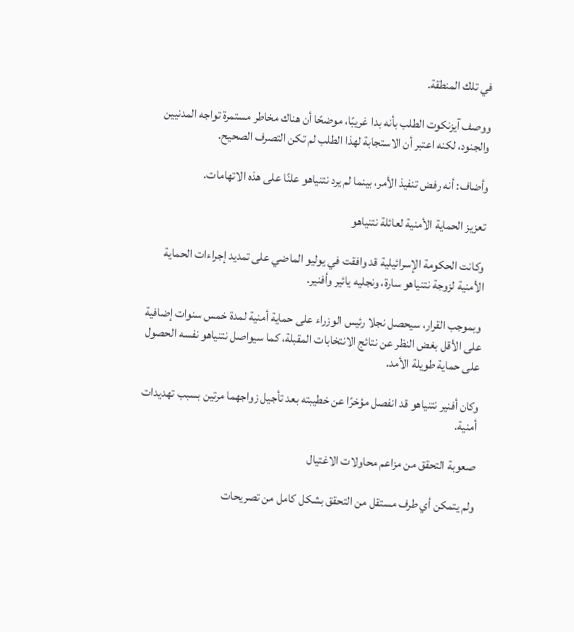في تلك المنطقة.

ووصف آيزنكوت الطلب بأنه بدا غريبًا، موضحًا أن هناك مخاطر مستمرة تواجه المدنيين والجنود، لكنه اعتبر أن الاستجابة لهذا الطلب لم تكن التصرف الصحيح.

وأضاف: أنه رفض تنفيذ الأمر، بينما لم يرد نتنياهو علنًا على هذه الاتهامات.

تعزيز الحماية الأمنية لعائلة نتنياهو

وكانت الحكومة الإسرائيلية قد وافقت في يوليو الماضي على تمديد إجراءات الحماية الأمنية لزوجة نتنياهو سارة، ونجليه يائير وأفنير.

وبموجب القرار، سيحصل نجلا رئيس الوزراء على حماية أمنية لمدة خمس سنوات إضافية على الأقل بغض النظر عن نتائج الانتخابات المقبلة، كما سيواصل نتنياهو نفسه الحصول على حماية طويلة الأمد.

وكان أفنير نتنياهو قد انفصل مؤخرًا عن خطيبته بعد تأجيل زواجهما مرتين بسبب تهديدات أمنية.

صعوبة التحقق من مزاعم محاولات الاغتيال

ولم يتمكن أي طرف مستقل من التحقق بشكل كامل من تصريحات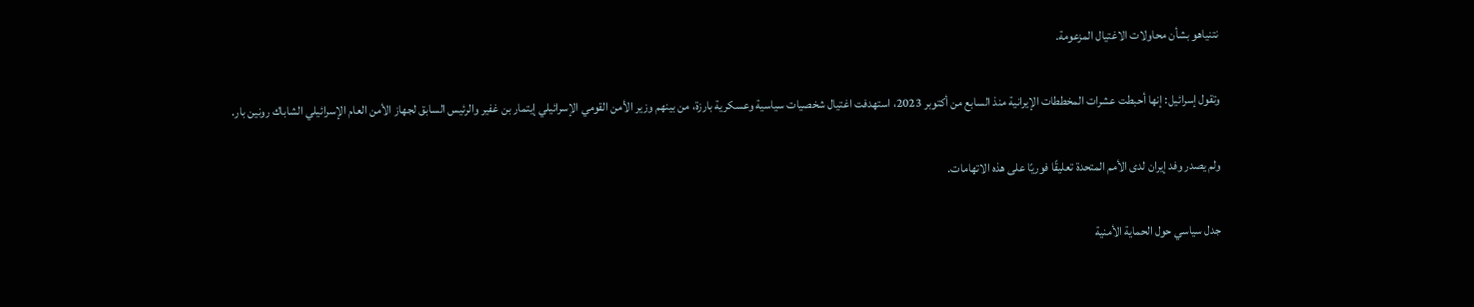نتنياهو بشأن محاولات الاغتيال المزعومة.

وتقول إسرائيل: إنها أحبطت عشرات المخططات الإيرانية منذ السابع من أكتوبر 2023، استهدفت اغتيال شخصيات سياسية وعسكرية بارزة، من بينهم وزير الأمن القومي الإسرائيلي إيتمار بن غفير والرئيس السابق لجهاز الأمن العام الإسرائيلي الشاباك رونين بار.

ولم يصدر وفد إيران لدى الأمم المتحدة تعليقًا فوريًا على هذه الاتهامات.

جدل سياسي حول الحماية الأمنية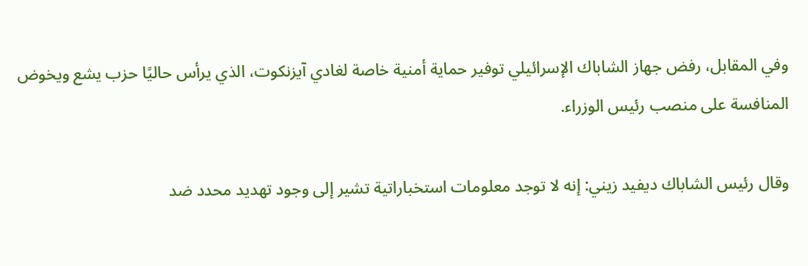وفي المقابل، رفض جهاز الشاباك الإسرائيلي توفير حماية أمنية خاصة لغادي آيزنكوت، الذي يرأس حاليًا حزب يشع ويخوض المنافسة على منصب رئيس الوزراء.

وقال رئيس الشاباك ديفيد زيني: إنه لا توجد معلومات استخباراتية تشير إلى وجود تهديد محدد ضد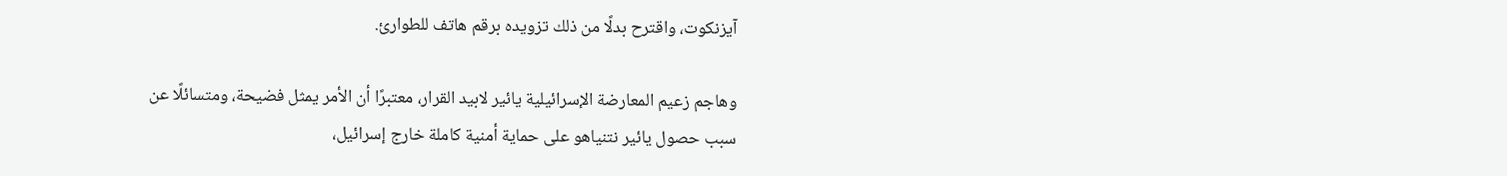آيزنكوت، واقترح بدلًا من ذلك تزويده برقم هاتف للطوارئ.

وهاجم زعيم المعارضة الإسرائيلية يائير لابيد القرار، معتبرًا أن الأمر يمثل فضيحة، ومتسائلًا عن سبب حصول يائير نتنياهو على حماية أمنية كاملة خارج إسرائيل،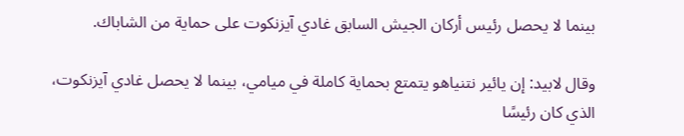بينما لا يحصل رئيس أركان الجيش السابق غادي آيزنكوت على حماية من الشاباك.

وقال لابيد: إن يائير نتنياهو يتمتع بحماية كاملة في ميامي، بينما لا يحصل غادي آيزنكوت، الذي كان رئيسًا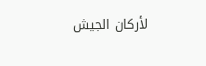لأركان الجيش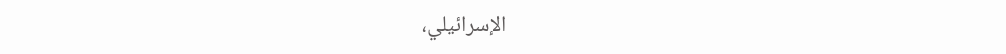الإسرائيلي،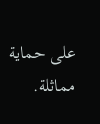على حماية مماثلة.